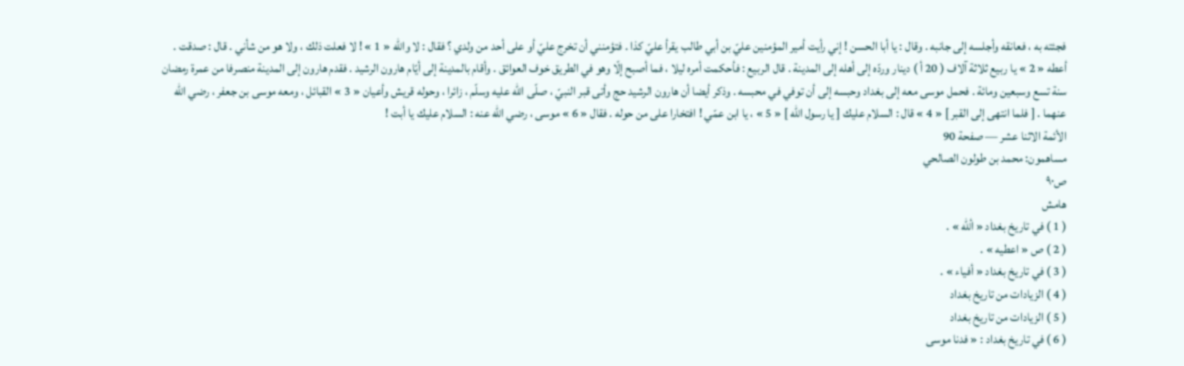فجئته به ، فعانقه وأجلسه إلى جانبه . وقال : يا أبا الحسن ! إني رأيت أمير المؤمنين عليّ بن أبي طالب يقرأ عليّ كذا . فتؤمنني أن تخرج عليّ أو على أحد من ولدي ؟ فقال : لا واللّه « 1 » ! لا فعلت ذلك ، ولا هو من شأني . قال : صدقت . أعطه « 2 » يا ربيع ثلاثة آلاف ( 20 أ ) دينار وردّه إلى أهله إلى المدينة . قال الربيع : فأحكمت أمره ليلا ، فما أصبح إلّا وهو في الطريق خوف العوائق . وأقام بالمدينة إلى أيّام هارون الرشيد . فقدم هارون إلى المدينة منصرفا من عمرة رمضان سنة تسع وسبعين ومائة . فحمل موسى معه إلى بغداد وحبسه إلى أن توفي في محبسه . وذكر أيضا أن هارون الرشيد حج وأتى قبر النبيّ ، صلّى اللّه عليه وسلّم ، زائرا ، وحوله قريش وأعيان « 3 » القبائل ، ومعه موسى بن جعفر ، رضي اللّه عنهما . [ فلما انتهى إلى القبر ] « 4 » قال : السلام عليك [ يا رسول اللّه ] « 5 » ، يا ابن عمّي ! افتخارا على من حوله . فقال « 6 » موسى ، رضي اللّه عنه : السلام عليك يا أبت !
الأئمة الاثنا عشر — صفحة 90
مساهمون: محمد بن طولون الصالحي
ص٩٠
هامش
( 1 ) في تاريخ بغداد « أللّه » .
( 2 ) ص « اعطيه » .
( 3 ) في تاريخ بغداد « أفياء » .
( 4 ) الزيادات من تاريخ بغداد
( 5 ) الزيادات من تاريخ بغداد
( 6 ) في تاريخ بغداد : « فدنا موسى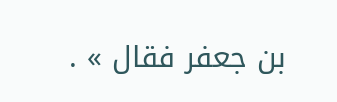بن جعفر فقال » .